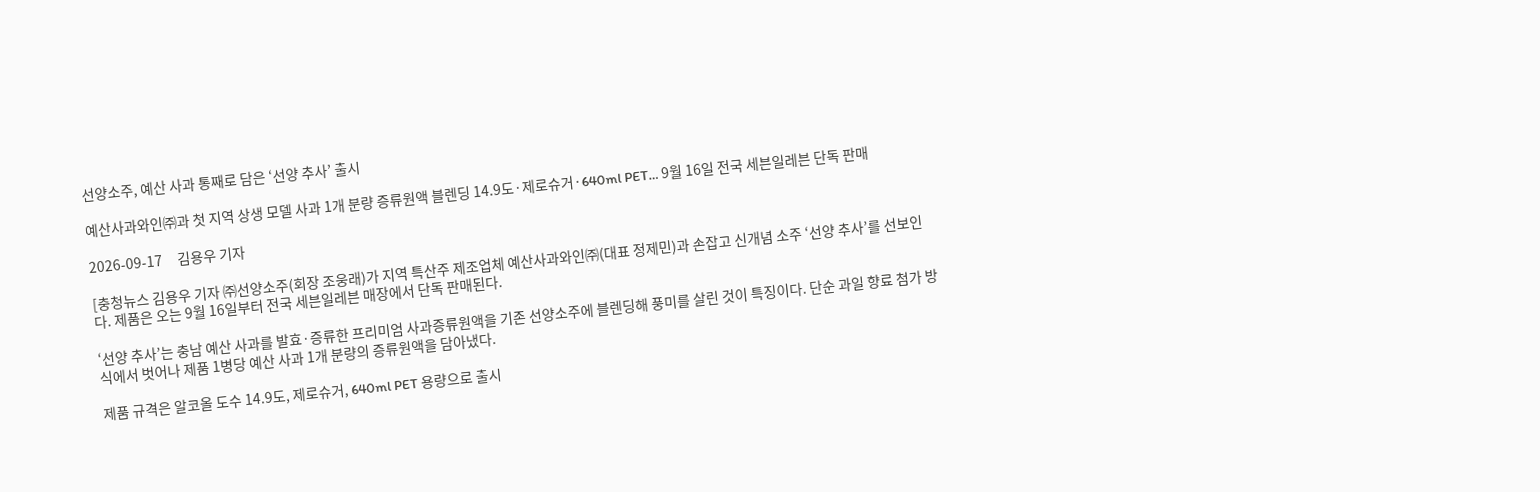선양소주, 예산 사과 통째로 담은 ‘선양 추사’ 출시

예산사과와인㈜과 첫 지역 상생 모델 사과 1개 분량 증류원액 블렌딩 14.9도·제로슈거·640ml PET… 9월 16일 전국 세븐일레븐 단독 판매

2026-09-17     김용우 기자

[충청뉴스 김용우 기자 ㈜선양소주(회장 조웅래)가 지역 특산주 제조업체 예산사과와인㈜(대표 정제민)과 손잡고 신개념 소주 ‘선양 추사’를 선보인다. 제품은 오는 9월 16일부터 전국 세븐일레븐 매장에서 단독 판매된다.

‘선양 추사’는 충남 예산 사과를 발효·증류한 프리미엄 사과증류원액을 기존 선양소주에 블렌딩해 풍미를 살린 것이 특징이다. 단순 과일 향료 첨가 방식에서 벗어나 제품 1병당 예산 사과 1개 분량의 증류원액을 담아냈다.

제품 규격은 알코올 도수 14.9도, 제로슈거, 640ml PET 용량으로 출시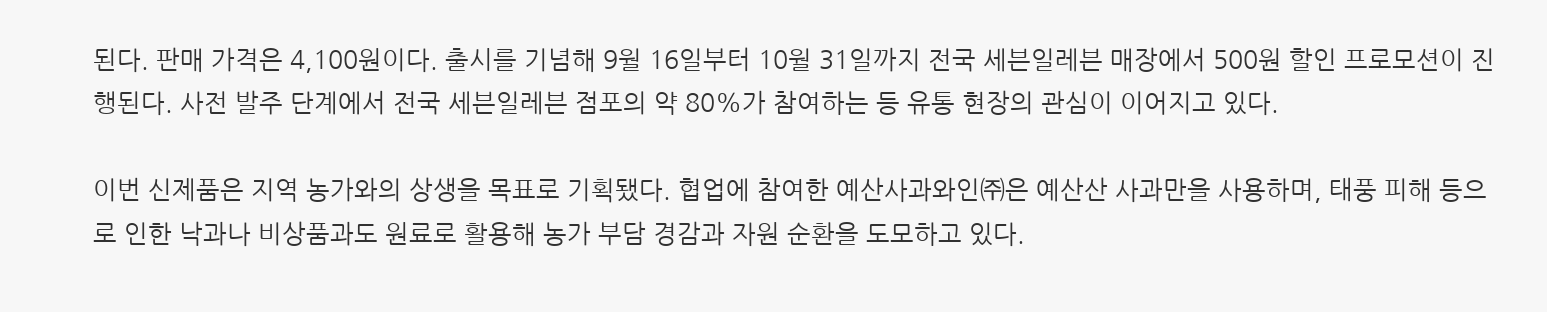된다. 판매 가격은 4,100원이다. 출시를 기념해 9월 16일부터 10월 31일까지 전국 세븐일레븐 매장에서 500원 할인 프로모션이 진행된다. 사전 발주 단계에서 전국 세븐일레븐 점포의 약 80%가 참여하는 등 유통 현장의 관심이 이어지고 있다.

이번 신제품은 지역 농가와의 상생을 목표로 기획됐다. 협업에 참여한 예산사과와인㈜은 예산산 사과만을 사용하며, 태풍 피해 등으로 인한 낙과나 비상품과도 원료로 활용해 농가 부담 경감과 자원 순환을 도모하고 있다.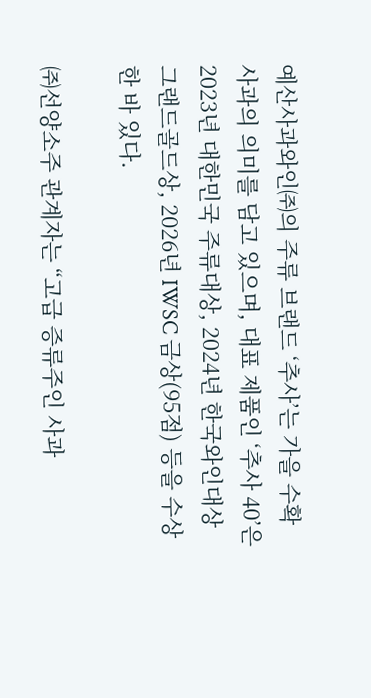예산사과와인㈜의 주류 브랜드 ‘추사’는 가을 수확 사과의 의미를 담고 있으며, 대표 제품인 ‘추사 40’은 2023년 대한민국 주류대상, 2024년 한국와인대상 그랜드골드상, 2026년 IWSC 금상(95점) 등을 수상한 바 있다.

㈜선양소주 관계자는 “고급 증류주인 사과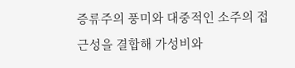증류주의 풍미와 대중적인 소주의 접근성을 결합해 가성비와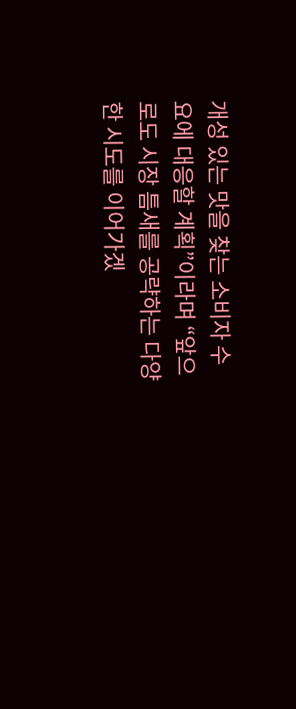개성 있는 맛을 찾는 소비자 수요에 대응할 계획”이라며 “앞으로도 시장 틈새를 공략하는 다양한 시도를 이어가겠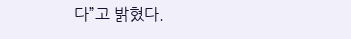다”고 밝혔다.